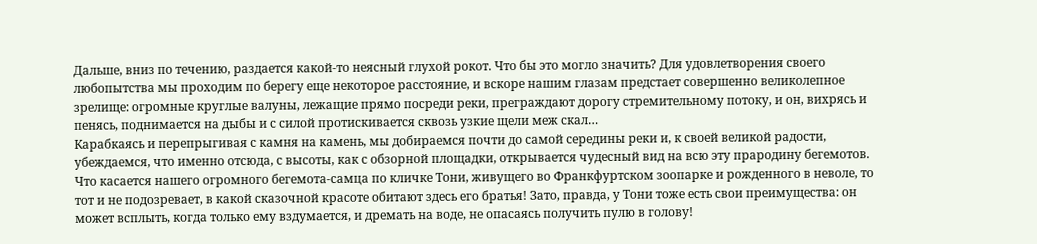Дальше, вниз по течению, раздается какой-то неясный глухой рокот. Что бы это могло значить? Для удовлетворения своего любопытства мы проходим по берегу еще некоторое расстояние, и вскоре нашим глазам предстает совершенно великолепное зрелище: огромные круглые валуны, лежащие прямо посреди реки, преграждают дорогу стремительному потоку, и он, вихрясь и пенясь, поднимается на дыбы и с силой протискивается сквозь узкие щели меж скал…
Карабкаясь и перепрыгивая с камня на камень, мы добираемся почти до самой середины реки и, к своей великой радости, убеждаемся, что именно отсюда, с высоты, как с обзорной площадки, открывается чудесный вид на всю эту прародину бегемотов. Что касается нашего огромного бегемота-самца по кличке Тони, живущего во Франкфуртском зоопарке и рожденного в неволе, то тот и не подозревает, в какой сказочной красоте обитают здесь его братья! Зато, правда, у Тони тоже есть свои преимущества: он может всплыть, когда только ему вздумается, и дремать на воде, не опасаясь получить пулю в голову!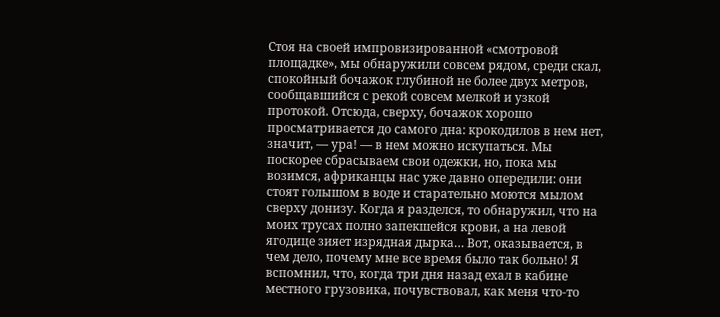Стоя на своей импровизированной «смотровой площадке», мы обнаружили совсем рядом, среди скал, спокойный бочажок глубиной не более двух метров, сообщавшийся с рекой совсем мелкой и узкой протокой. Отсюда, сверху, бочажок хорошо просматривается до самого дна: крокодилов в нем нет, значит, — ура! — в нем можно искупаться. Мы поскорее сбрасываем свои одежки, но, пока мы возимся, африканцы нас уже давно опередили: они стоят голышом в воде и старательно моются мылом сверху донизу. Когда я разделся, то обнаружил, что на моих трусах полно запекшейся крови, а на левой ягодице зияет изрядная дырка… Вот, оказывается, в чем дело, почему мне все время было так больно! Я вспомнил, что, когда три дня назад ехал в кабине местного грузовика, почувствовал, как меня что-то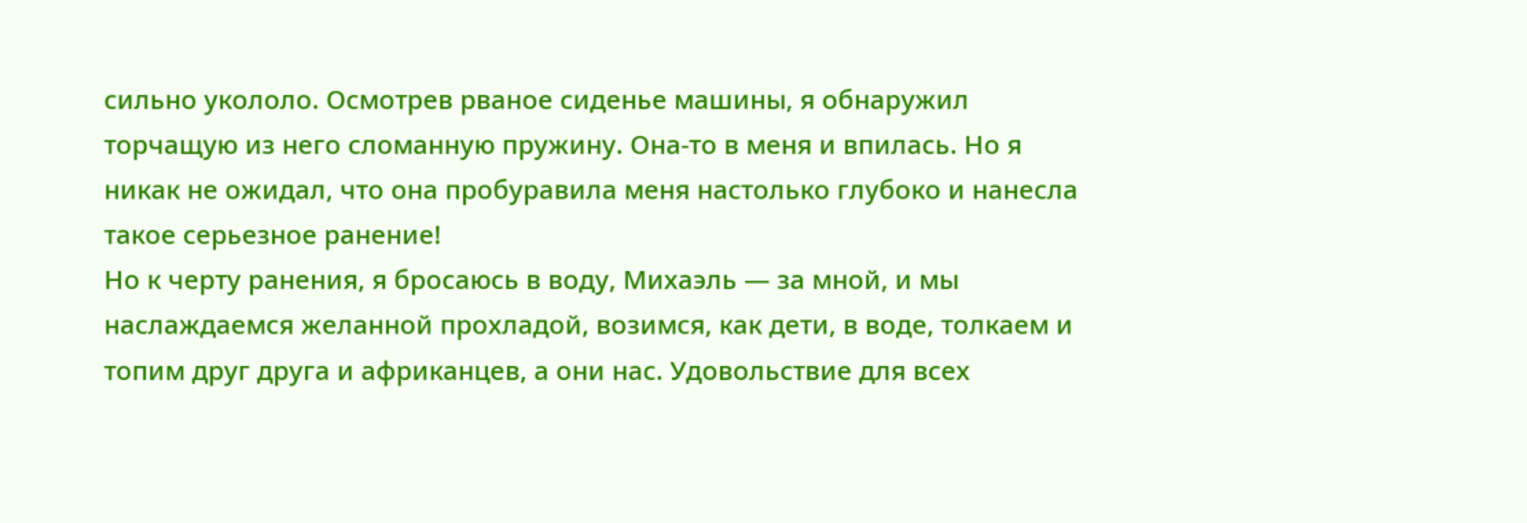сильно укололо. Осмотрев рваное сиденье машины, я обнаружил торчащую из него сломанную пружину. Она-то в меня и впилась. Но я никак не ожидал, что она пробуравила меня настолько глубоко и нанесла такое серьезное ранение!
Но к черту ранения, я бросаюсь в воду, Михаэль — за мной, и мы наслаждаемся желанной прохладой, возимся, как дети, в воде, толкаем и топим друг друга и африканцев, а они нас. Удовольствие для всех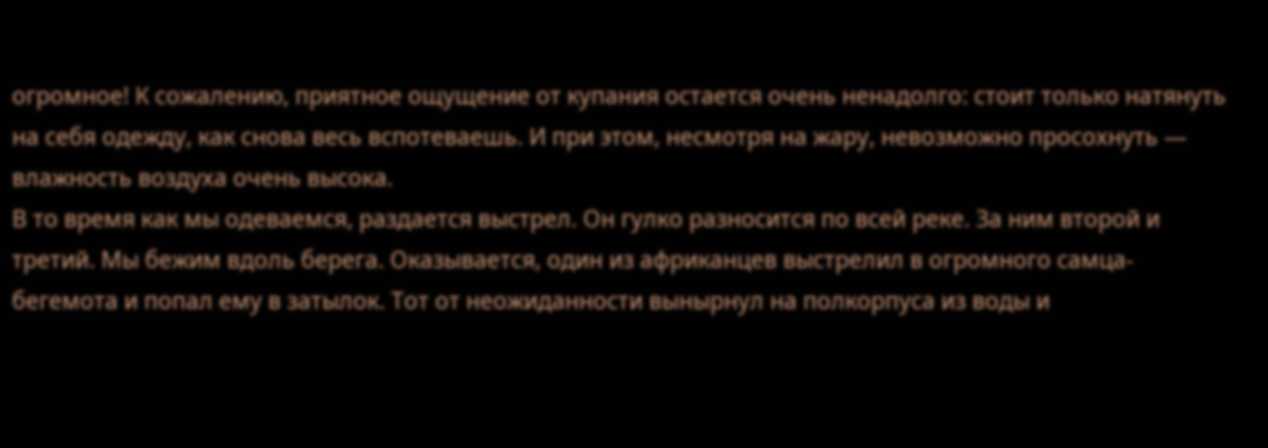огромное! К сожалению, приятное ощущение от купания остается очень ненадолго: стоит только натянуть на себя одежду, как снова весь вспотеваешь. И при этом, несмотря на жару, невозможно просохнуть — влажность воздуха очень высока.
В то время как мы одеваемся, раздается выстрел. Он гулко разносится по всей реке. За ним второй и третий. Мы бежим вдоль берега. Оказывается, один из африканцев выстрелил в огромного самца-бегемота и попал ему в затылок. Тот от неожиданности вынырнул на полкорпуса из воды и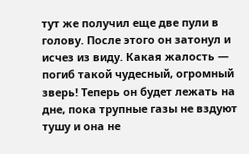тут же получил еще две пули в голову. После этого он затонул и исчез из виду. Какая жалость — погиб такой чудесный, огромный зверь! Теперь он будет лежать на дне, пока трупные газы не вздуют тушу и она не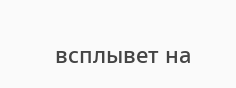всплывет на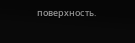поверхность.